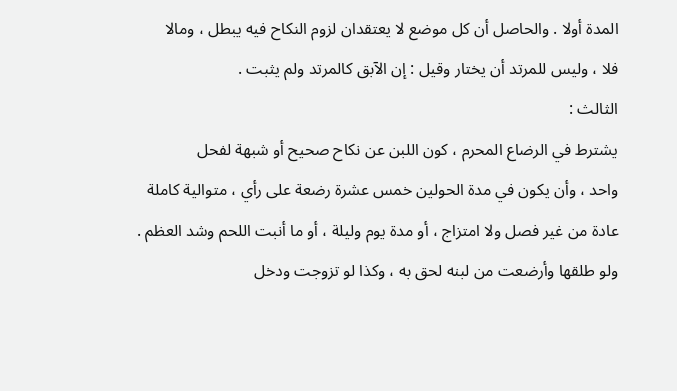المدة أولا . والحاصل أن كل موضع لا يعتقدان لزوم النكاح فيه يبطل ، ومالا
فلا ، وليس للمرتد أن يختار وقيل : إن الآبق كالمرتد ولم يثبت .
الثالث :
يشترط في الرضاع المحرم ، كون اللبن عن نكاح صحيح أو شبهة لفحل
واحد ، وأن يكون في مدة الحولين خمس عشرة رضعة على رأي ، متوالية كاملة
عادة من غير فصل ولا امتزاج ، أو مدة يوم وليلة ، أو ما أنبت اللحم وشد العظم .
ولو طلقها وأرضعت من لبنه لحق به ، وكذا لو تزوجت ودخل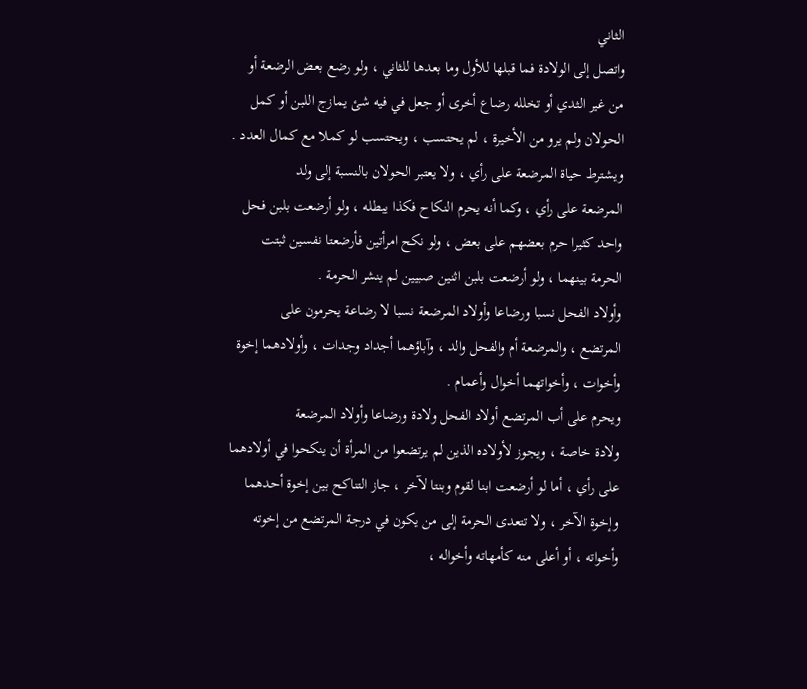الثاني
واتصل إلى الولادة فما قبلها للأول وما بعدها للثاني ، ولو رضع بعض الرضعة أو
من غير الثدي أو تخلله رضاع أخرى أو جعل في فيه شئ يمازج اللبن أو كمل
الحولان ولم يرو من الأخيرة ، لم يحتسب ، ويحتسب لو كملا مع كمال العدد .
ويشترط حياة المرضعة على رأي ، ولا يعتبر الحولان بالنسبة إلى ولد
المرضعة على رأي ، وكما أنه يحرم النكاح فكذا يبطله ، ولو أرضعت بلبن فحل
واحد كثيرا حرم بعضهم على بعض ، ولو نكح امرأتين فأرضعتا نفسين ثبتت
الحرمة بينهما ، ولو أرضعت بلبن اثنين صبيين لم ينشر الحرمة .
وأولاد الفحل نسبا ورضاعا وأولاد المرضعة نسبا لا رضاعة يحرمون على
المرتضع ، والمرضعة أم والفحل والد ، وآباؤهما أجداد وجدات ، وأولادهما إخوة
وأخوات ، وأخواتهما أخوال وأعمام .
ويحرم على أب المرتضع أولاد الفحل ولادة ورضاعا وأولاد المرضعة
ولادة خاصة ، ويجوز لأولاده الذين لم يرتضعوا من المرأة أن ينكحوا في أولادهما
على رأي ، أما لو أرضعت ابنا لقوم وبنتا لآخر ، جاز التناكح بين إخوة أحدهما
وإخوة الآخر ، ولا تتعدى الحرمة إلى من يكون في درجة المرتضع من إخوته
وأخواته ، أو أعلى منه كأمهاته وأخواله ،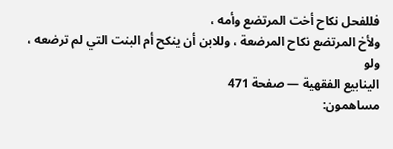فللفحل نكاح أخت المرتضع وأمه ،
ولأخ المرتضع نكاح المرضعة ، وللابن أن ينكح أم البنت التي لم ترضعه ، ولو
الينابيع الفقهية — صفحة 471
مساهمون: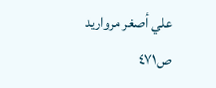علي أصغر مرواريد
ص٤٧١